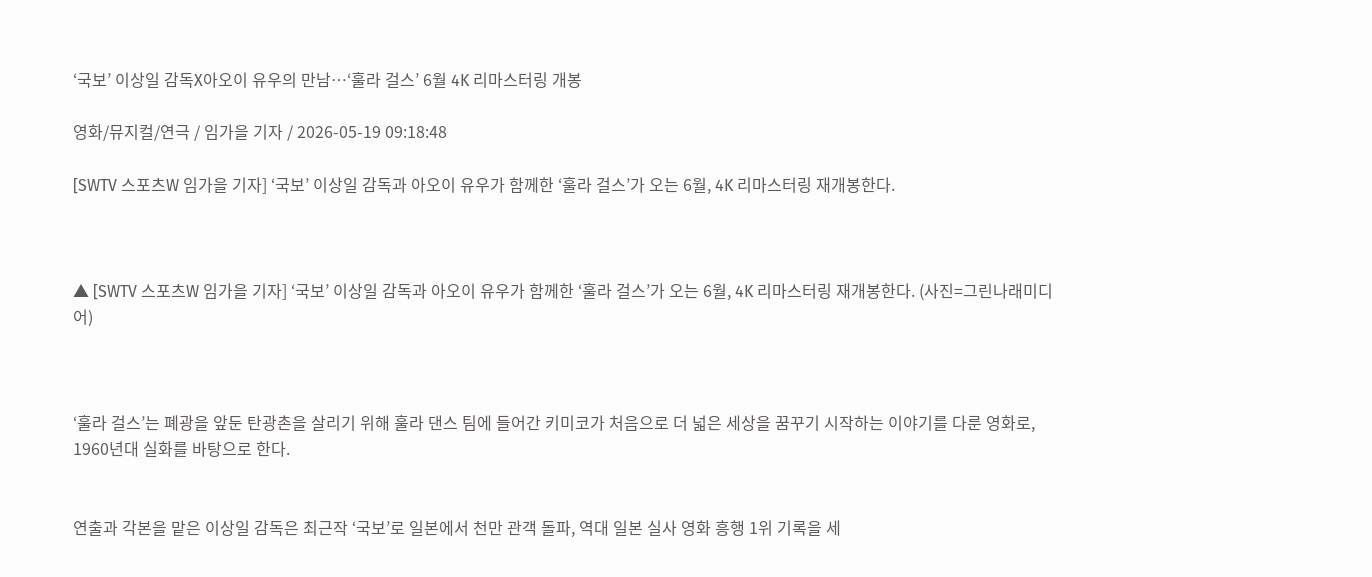‘국보’ 이상일 감독X아오이 유우의 만남…‘훌라 걸스’ 6월 4K 리마스터링 개봉

영화/뮤지컬/연극 / 임가을 기자 / 2026-05-19 09:18:48

[SWTV 스포츠W 임가을 기자] ‘국보’ 이상일 감독과 아오이 유우가 함께한 ‘훌라 걸스’가 오는 6월, 4K 리마스터링 재개봉한다.



▲ [SWTV 스포츠W 임가을 기자] ‘국보’ 이상일 감독과 아오이 유우가 함께한 ‘훌라 걸스’가 오는 6월, 4K 리마스터링 재개봉한다. (사진=그린나래미디어)



‘훌라 걸스’는 폐광을 앞둔 탄광촌을 살리기 위해 훌라 댄스 팀에 들어간 키미코가 처음으로 더 넓은 세상을 꿈꾸기 시작하는 이야기를 다룬 영화로, 1960년대 실화를 바탕으로 한다.


연출과 각본을 맡은 이상일 감독은 최근작 ‘국보’로 일본에서 천만 관객 돌파, 역대 일본 실사 영화 흥행 1위 기록을 세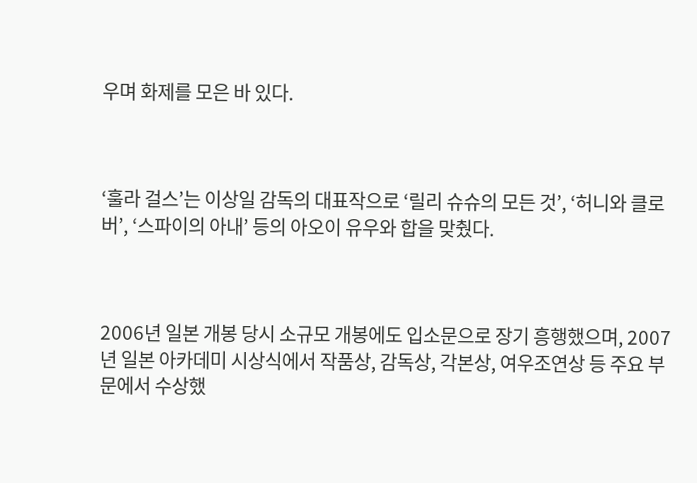우며 화제를 모은 바 있다.



‘훌라 걸스’는 이상일 감독의 대표작으로 ‘릴리 슈슈의 모든 것’, ‘허니와 클로버’, ‘스파이의 아내’ 등의 아오이 유우와 합을 맞췄다.



2006년 일본 개봉 당시 소규모 개봉에도 입소문으로 장기 흥행했으며, 2007년 일본 아카데미 시상식에서 작품상, 감독상, 각본상, 여우조연상 등 주요 부문에서 수상했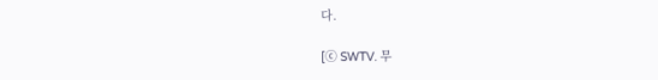다.

[ⓒ SWTV. 무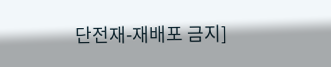단전재-재배포 금지]